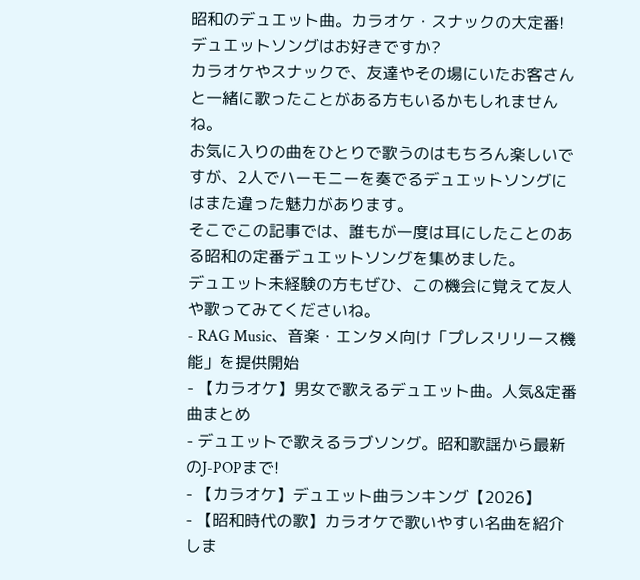昭和のデュエット曲。カラオケ・スナックの大定番!
デュエットソングはお好きですか?
カラオケやスナックで、友達やその場にいたお客さんと一緒に歌ったことがある方もいるかもしれませんね。
お気に入りの曲をひとりで歌うのはもちろん楽しいですが、2人でハーモニーを奏でるデュエットソングにはまた違った魅力があります。
そこでこの記事では、誰もが一度は耳にしたことのある昭和の定番デュエットソングを集めました。
デュエット未経験の方もぜひ、この機会に覚えて友人や歌ってみてくださいね。
- RAG Music、音楽・エンタメ向け「プレスリリース機能」を提供開始
- 【カラオケ】男女で歌えるデュエット曲。人気&定番曲まとめ
- デュエットで歌えるラブソング。昭和歌謡から最新のJ-POPまで!
- 【カラオケ】デュエット曲ランキング【2026】
- 【昭和時代の歌】カラオケで歌いやすい名曲を紹介しま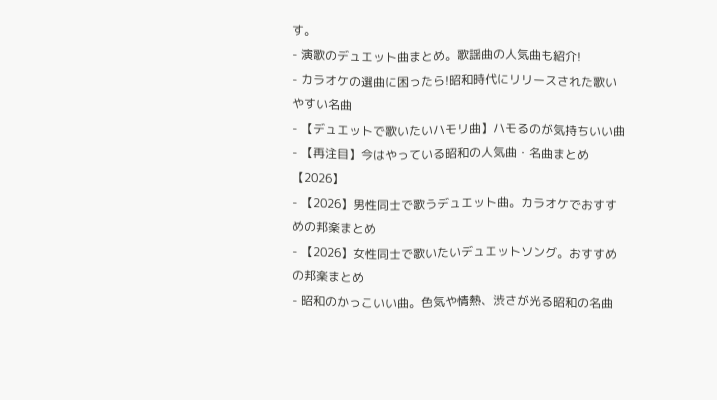す。
- 演歌のデュエット曲まとめ。歌謡曲の人気曲も紹介!
- カラオケの選曲に困ったら!昭和時代にリリースされた歌いやすい名曲
- 【デュエットで歌いたいハモリ曲】ハモるのが気持ちいい曲
- 【再注目】今はやっている昭和の人気曲・名曲まとめ【2026】
- 【2026】男性同士で歌うデュエット曲。カラオケでおすすめの邦楽まとめ
- 【2026】女性同士で歌いたいデュエットソング。おすすめの邦楽まとめ
- 昭和のかっこいい曲。色気や情熱、渋さが光る昭和の名曲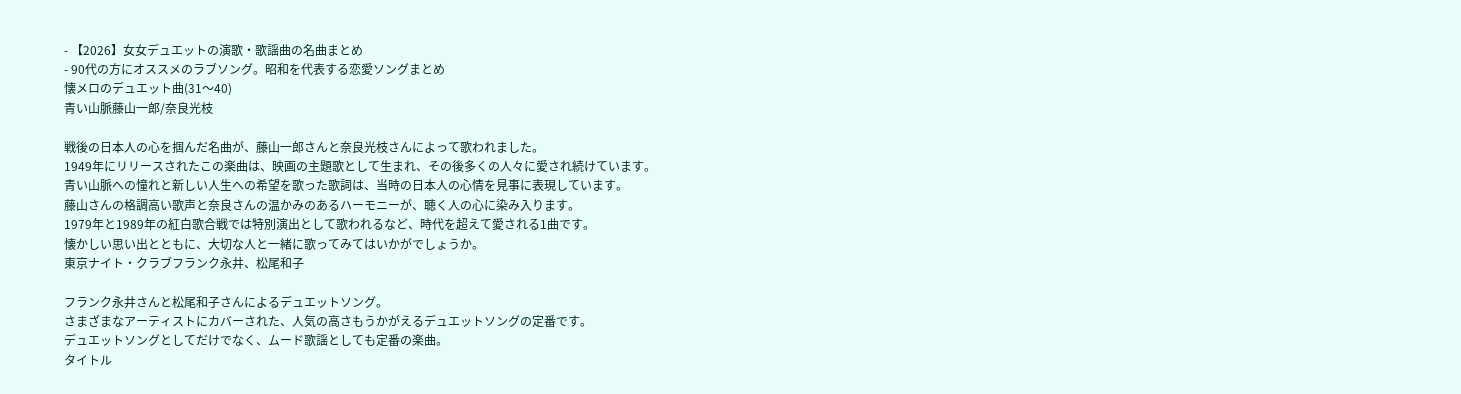- 【2026】女女デュエットの演歌・歌謡曲の名曲まとめ
- 90代の方にオススメのラブソング。昭和を代表する恋愛ソングまとめ
懐メロのデュエット曲(31〜40)
青い山脈藤山一郎/奈良光枝

戦後の日本人の心を掴んだ名曲が、藤山一郎さんと奈良光枝さんによって歌われました。
1949年にリリースされたこの楽曲は、映画の主題歌として生まれ、その後多くの人々に愛され続けています。
青い山脈への憧れと新しい人生への希望を歌った歌詞は、当時の日本人の心情を見事に表現しています。
藤山さんの格調高い歌声と奈良さんの温かみのあるハーモニーが、聴く人の心に染み入ります。
1979年と1989年の紅白歌合戦では特別演出として歌われるなど、時代を超えて愛される1曲です。
懐かしい思い出とともに、大切な人と一緒に歌ってみてはいかがでしょうか。
東京ナイト・クラブフランク永井、松尾和子

フランク永井さんと松尾和子さんによるデュエットソング。
さまざまなアーティストにカバーされた、人気の高さもうかがえるデュエットソングの定番です。
デュエットソングとしてだけでなく、ムード歌謡としても定番の楽曲。
タイトル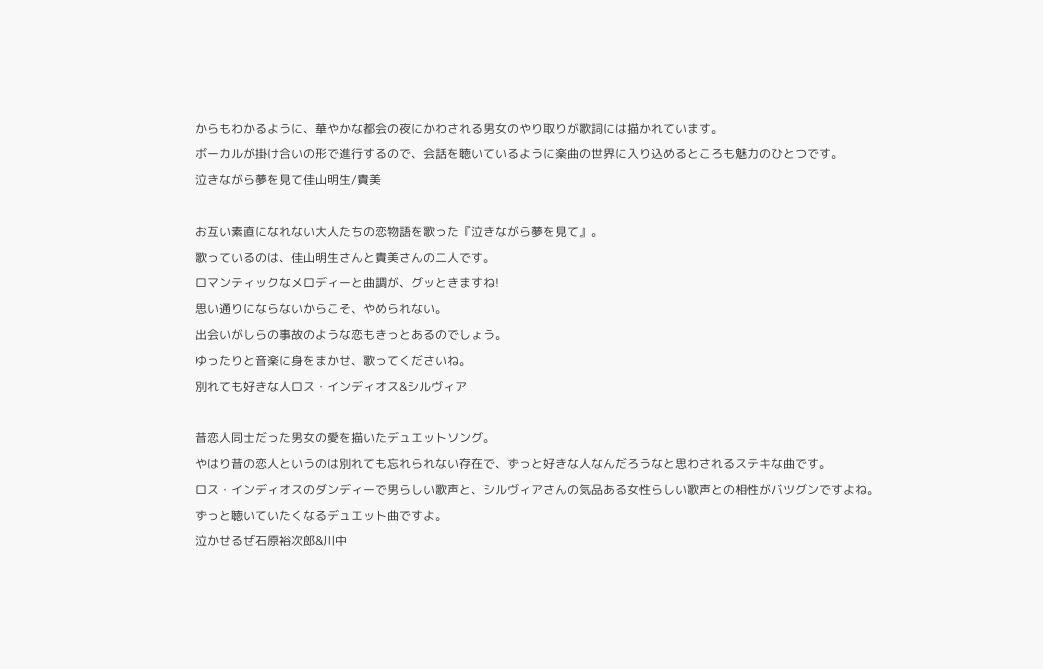からもわかるように、華やかな都会の夜にかわされる男女のやり取りが歌詞には描かれています。
ボーカルが掛け合いの形で進行するので、会話を聴いているように楽曲の世界に入り込めるところも魅力のひとつです。
泣きながら夢を見て佳山明生/貴美

お互い素直になれない大人たちの恋物語を歌った『泣きながら夢を見て』。
歌っているのは、佳山明生さんと貴美さんの二人です。
ロマンティックなメロディーと曲調が、グッときますね!
思い通りにならないからこそ、やめられない。
出会いがしらの事故のような恋もきっとあるのでしょう。
ゆったりと音楽に身をまかせ、歌ってくださいね。
別れても好きな人ロス・インディオス&シルヴィア

昔恋人同士だった男女の愛を描いたデュエットソング。
やはり昔の恋人というのは別れても忘れられない存在で、ずっと好きな人なんだろうなと思わされるステキな曲です。
ロス・インディオスのダンディーで男らしい歌声と、シルヴィアさんの気品ある女性らしい歌声との相性がバツグンですよね。
ずっと聴いていたくなるデュエット曲ですよ。
泣かせるぜ石原裕次郎&川中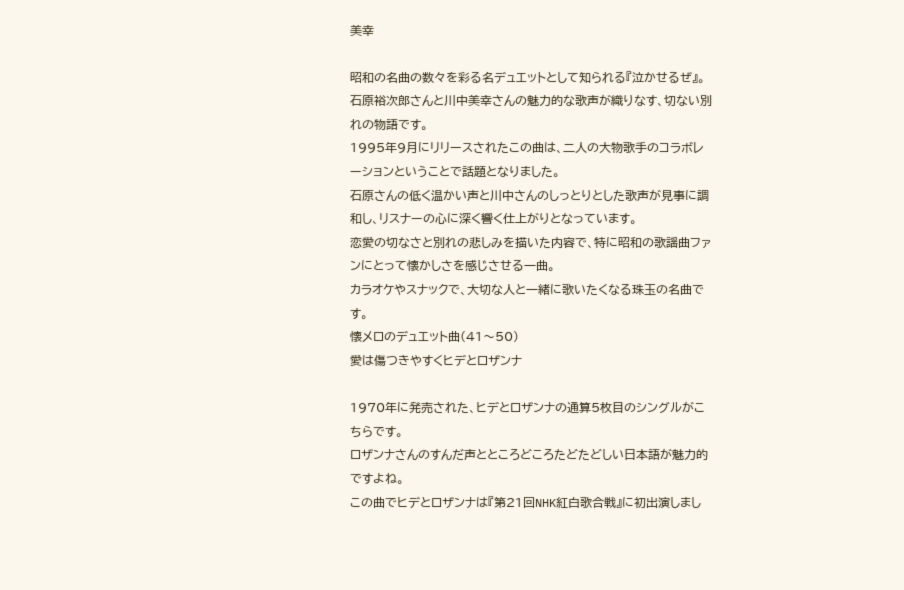美幸

昭和の名曲の数々を彩る名デュエットとして知られる『泣かせるぜ』。
石原裕次郎さんと川中美幸さんの魅力的な歌声が織りなす、切ない別れの物語です。
1995年9月にリリースされたこの曲は、二人の大物歌手のコラボレーションということで話題となりました。
石原さんの低く温かい声と川中さんのしっとりとした歌声が見事に調和し、リスナーの心に深く響く仕上がりとなっています。
恋愛の切なさと別れの悲しみを描いた内容で、特に昭和の歌謡曲ファンにとって懐かしさを感じさせる一曲。
カラオケやスナックで、大切な人と一緒に歌いたくなる珠玉の名曲です。
懐メロのデュエット曲(41〜50)
愛は傷つきやすくヒデとロザンナ

1970年に発売された、ヒデとロザンナの通算5枚目のシングルがこちらです。
ロザンナさんのすんだ声とところどころたどたどしい日本語が魅力的ですよね。
この曲でヒデとロザンナは『第21回NHK紅白歌合戦』に初出演しまし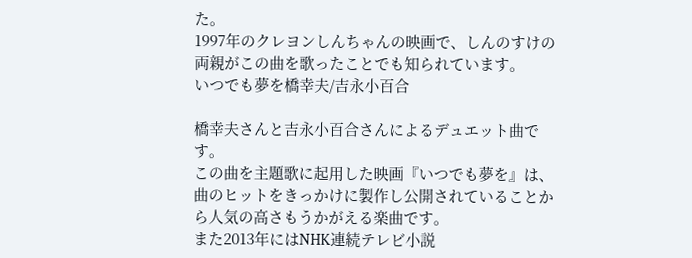た。
1997年のクレヨンしんちゃんの映画で、しんのすけの両親がこの曲を歌ったことでも知られています。
いつでも夢を橋幸夫/吉永小百合

橋幸夫さんと吉永小百合さんによるデュエット曲です。
この曲を主題歌に起用した映画『いつでも夢を』は、曲のヒットをきっかけに製作し公開されていることから人気の高さもうかがえる楽曲です。
また2013年にはNHK連続テレビ小説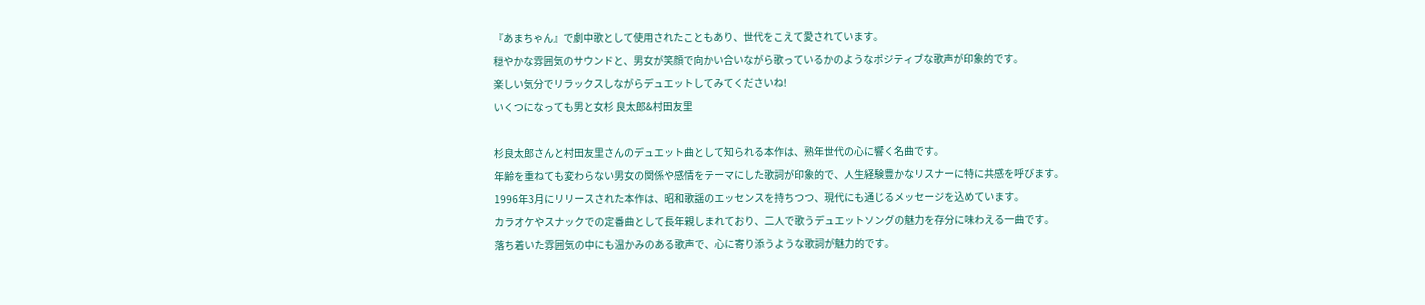『あまちゃん』で劇中歌として使用されたこともあり、世代をこえて愛されています。
穏やかな雰囲気のサウンドと、男女が笑顔で向かい合いながら歌っているかのようなポジティブな歌声が印象的です。
楽しい気分でリラックスしながらデュエットしてみてくださいね!
いくつになっても男と女杉 良太郎&村田友里

杉良太郎さんと村田友里さんのデュエット曲として知られる本作は、熟年世代の心に響く名曲です。
年齢を重ねても変わらない男女の関係や感情をテーマにした歌詞が印象的で、人生経験豊かなリスナーに特に共感を呼びます。
1996年3月にリリースされた本作は、昭和歌謡のエッセンスを持ちつつ、現代にも通じるメッセージを込めています。
カラオケやスナックでの定番曲として長年親しまれており、二人で歌うデュエットソングの魅力を存分に味わえる一曲です。
落ち着いた雰囲気の中にも温かみのある歌声で、心に寄り添うような歌詞が魅力的です。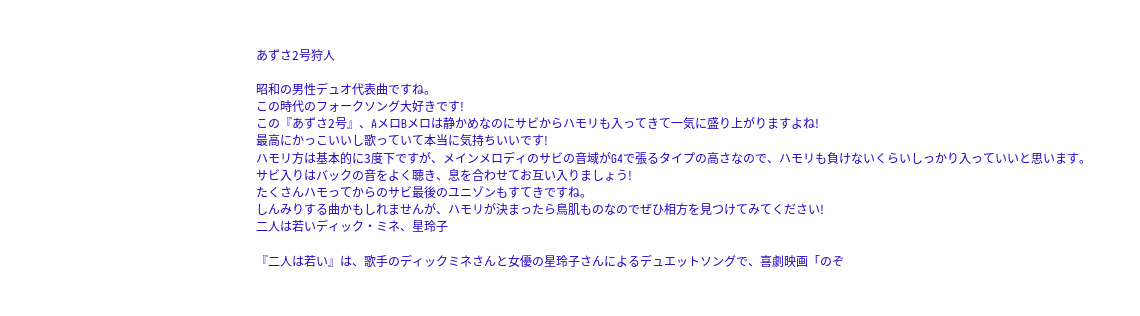あずさ2号狩人

昭和の男性デュオ代表曲ですね。
この時代のフォークソング大好きです!
この『あずさ2号』、AメロBメロは静かめなのにサビからハモリも入ってきて一気に盛り上がりますよね!
最高にかっこいいし歌っていて本当に気持ちいいです!
ハモリ方は基本的に3度下ですが、メインメロディのサビの音域がG4で張るタイプの高さなので、ハモリも負けないくらいしっかり入っていいと思います。
サビ入りはバックの音をよく聴き、息を合わせてお互い入りましょう!
たくさんハモってからのサビ最後のユニゾンもすてきですね。
しんみりする曲かもしれませんが、ハモリが決まったら鳥肌ものなのでぜひ相方を見つけてみてください!
二人は若いディック・ミネ、星玲子

『二人は若い』は、歌手のディックミネさんと女優の星玲子さんによるデュエットソングで、喜劇映画「のぞ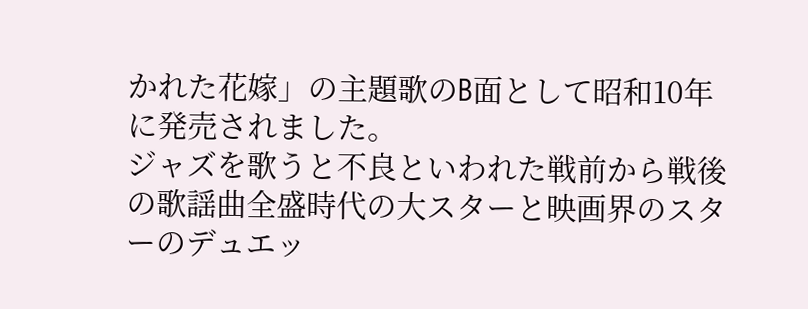かれた花嫁」の主題歌のB面として昭和10年に発売されました。
ジャズを歌うと不良といわれた戦前から戦後の歌謡曲全盛時代の大スターと映画界のスターのデュエッ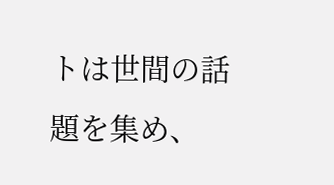トは世間の話題を集め、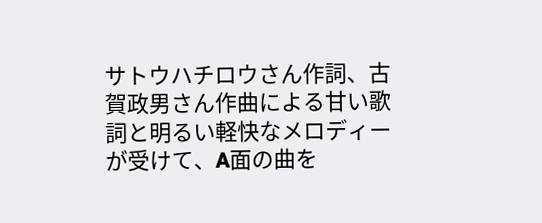サトウハチロウさん作詞、古賀政男さん作曲による甘い歌詞と明るい軽快なメロディーが受けて、A面の曲を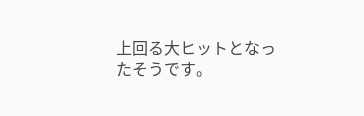上回る大ヒットとなったそうです。